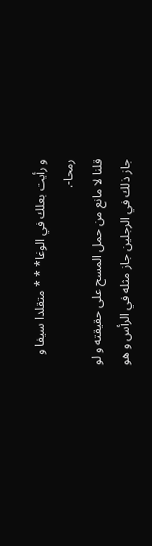و رأيت بعلك في الوغا* * * متقلدا سيفا و رمحا-.
قلنا لا مانع من حمل المسح على حقيقته و لو جاز ذلك في الرجلين جاز مثله في الرأس و هو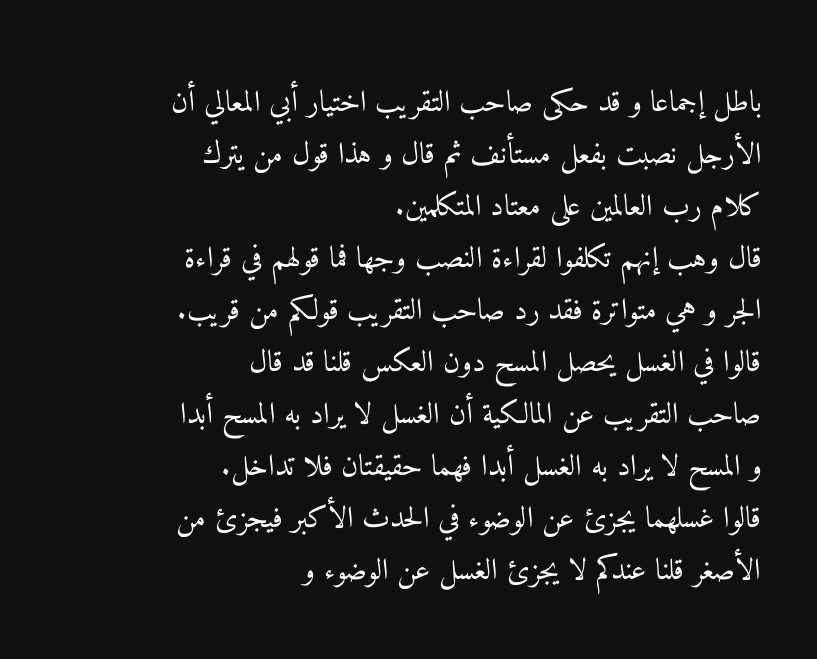باطل إجماعا و قد حكى صاحب التقريب اختيار أبي المعالي أن الأرجل نصبت بفعل مستأنف ثم قال و هذا قول من يترك كلام رب العالمين على معتاد المتكلمين.
قال وهب إنهم تكلفوا لقراءة النصب وجها فما قولهم في قراءة الجر و هي متواترة فقد رد صاحب التقريب قولكم من قريب.
قالوا في الغسل يحصل المسح دون العكس قلنا قد قال صاحب التقريب عن المالكية أن الغسل لا يراد به المسح أبدا و المسح لا يراد به الغسل أبدا فهما حقيقتان فلا تداخل.
قالوا غسلهما يجزئ عن الوضوء في الحدث الأكبر فيجزئ من الأصغر قلنا عندكم لا يجزئ الغسل عن الوضوء و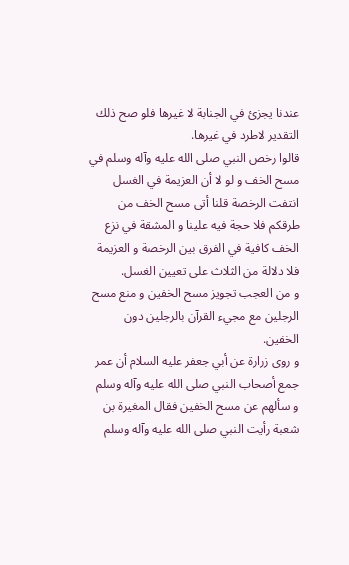عندنا يجزئ في الجنابة لا غيرها فلو صح ذلك التقدير لاطرد في غيرها.
قالوا رخص النبي صلى الله عليه وآله وسلم في مسح الخف و لو لا أن العزيمة في الغسل انتفت الرخصة قلنا أتى مسح الخف من طرقكم فلا حجة فيه علينا و المشقة في نزع الخف كافية في الفرق بين الرخصة و العزيمة فلا دلالة من الثلاث على تعيين الغسل.
و من العجب تجويز مسح الخفين و منع مسح الرجلين مع مجيء القرآن بالرجلين دون الخفين.
و روى زرارة عن أبي جعفر عليه السلام أن عمر جمع أصحاب النبي صلى الله عليه وآله وسلم و سألهم عن مسح الخفين فقال المغيرة بن شعبة رأيت النبي صلى الله عليه وآله وسلم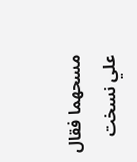مسحهما فقال علي نسخت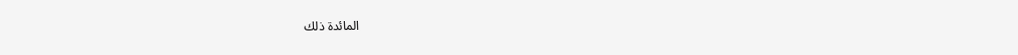المائدة ذلك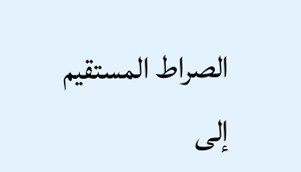الصراط المستقيم إلى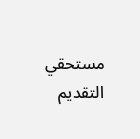مستحقي التقديم